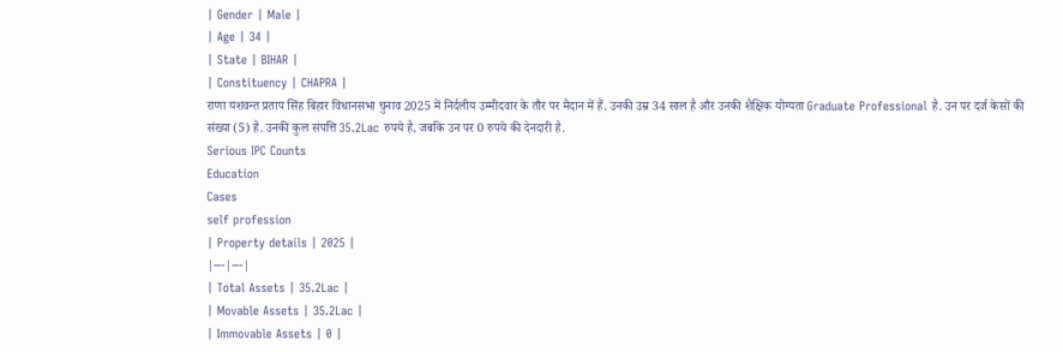| Gender | Male |
| Age | 34 |
| State | BIHAR |
| Constituency | CHAPRA |
राणा यशवन्त प्रताप सिंह बिहार विधानसभा चुनाव 2025 में निर्दलीय उम्मीदवार के तौर पर मैदान में हैं. उनकी उम्र 34 साल है और उनकी शैक्षिक योग्यता Graduate Professional है. उन पर दर्ज केसों की संख्या (5) है. उनकी कुल संपत्ति 35.2Lac रुपये है, जबकि उन पर 0 रुपये की देनदारी है.
Serious IPC Counts
Education
Cases
self profession
| Property details | 2025 |
|---|---|
| Total Assets | 35.2Lac |
| Movable Assets | 35.2Lac |
| Immovable Assets | 0 |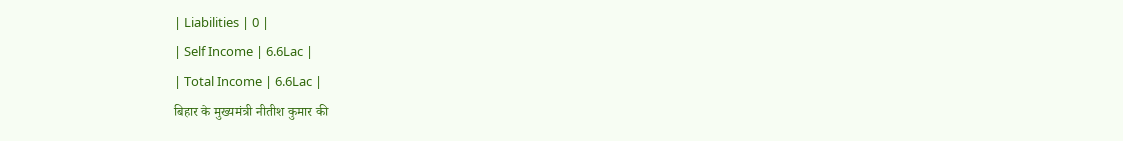| Liabilities | 0 |
| Self Income | 6.6Lac |
| Total Income | 6.6Lac |
बिहार के मुख्यमंत्री नीतीश कुमार की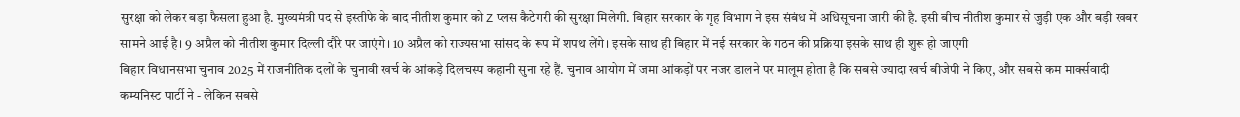सुरक्षा को लेकर बड़ा फैसला हुआ है. मुख्यमंत्री पद से इस्तीफे के बाद नीतीश कुमार को Z प्लस कैटेगरी की सुरक्षा मिलेगी. बिहार सरकार के गृह विभाग ने इस संबंध में अधिसूचना जारी की है. इसी बीच नीतीश कुमार से जुड़ी एक और बड़ी खबर सामने आई है। 9 अप्रैल को नीतीश कुमार दिल्ली दौरे पर जाएंगे। 10 अप्रैल को राज्यसभा सांसद के रूप में शपथ लेंगे। इसके साथ ही बिहार में नई सरकार के गठन की प्रक्रिया इसके साथ ही शुरू हो जाएगी
बिहार विधानसभा चुनाव 2025 में राजनीतिक दलों के चुनावी खर्च के आंकड़े दिलचस्प कहानी सुना रहे हैं. चुनाव आयोग में जमा आंकड़ों पर नजर डालने पर मालूम होता है कि सबसे ज्यादा खर्च बीजेपी ने किए, और सबसे कम मार्क्सवादी कम्यनिस्ट पार्टी ने - लेकिन सबसे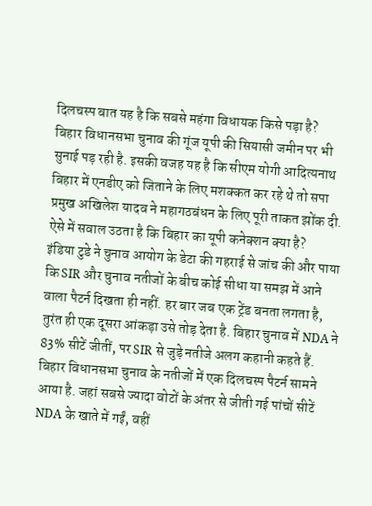दिलचस्प बात यह है कि सबसे महंगा विधायक किसे पड़ा है?
बिहार विधानसभा चुनाव की गूंज यूपी की सियासी जमीन पर भी सुनाई पड़ रही है. इसकी वजह यह है कि सीएम योगी आदित्यनाथ बिहार में एनडीए को जिताने के लिए मशक्कत कर रहे थे तो सपा प्रमुख अखिलेश यादव ने महागठबंधन के लिए पूरी ताकत झोंक दी. ऐसे में सवाल उठता है कि बिहार का यूपी कनेक्शन क्या है?
इंडिया टुडे ने चुनाव आयोग के डेटा की गहराई से जांच की और पाया कि SIR और चुनाव नतीजों के बीच कोई सीधा या समझ में आने वाला पैटर्न दिखता ही नहीं. हर बार जब एक ट्रेंड बनता लगता है, तुरंत ही एक दूसरा आंकड़ा उसे तोड़ देता है. बिहार चुनाव में NDA ने 83% सीटें जीतीं, पर SIR से जुड़े नतीजे अलग कहानी कहते हैं.
बिहार विधानसभा चुनाव के नतीजों में एक दिलचस्प पैटर्न सामने आया है. जहां सबसे ज्यादा वोटों के अंतर से जीती गई पांचों सीटें NDA के खाते में गईं, वहीं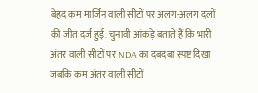बेहद कम मार्जिन वाली सीटों पर अलग-अलग दलों की जीत दर्ज हुई. चुनावी आंकड़े बताते हैं कि भारी अंतर वाली सीटों पर NDA का दबदबा स्पष्ट दिखा जबकि कम अंतर वाली सीटों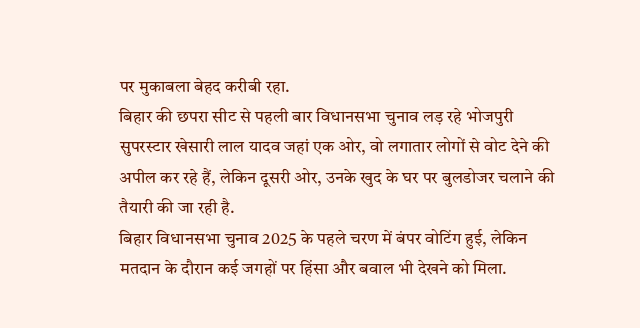पर मुकाबला बेहद करीबी रहा.
बिहार की छपरा सीट से पहली बार विधानसभा चुनाव लड़ रहे भोजपुरी सुपरस्टार खेसारी लाल यादव जहां एक ओर, वो लगातार लोगों से वोट देने की अपील कर रहे हैं, लेकिन दूसरी ओर, उनके खुद के घर पर बुलडोजर चलाने की तैयारी की जा रही है.
बिहार विधानसभा चुनाव 2025 के पहले चरण में बंपर वोटिंग हुई, लेकिन मतदान के दौरान कई जगहों पर हिंसा और बवाल भी देखने को मिला.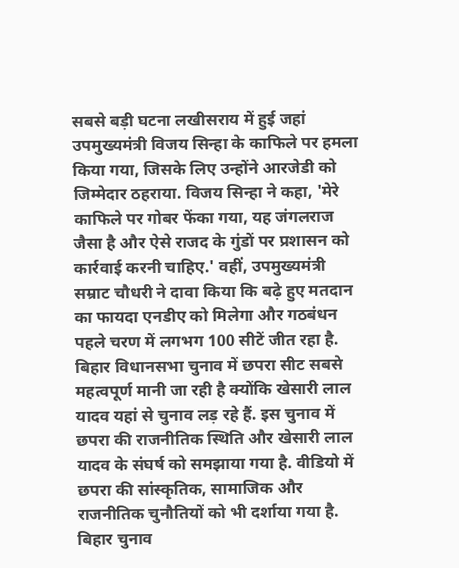सबसे बड़ी घटना लखीसराय में हुई जहां उपमुख्यमंत्री विजय सिन्हा के काफिले पर हमला किया गया, जिसके लिए उन्होंने आरजेडी को जिम्मेदार ठहराया. विजय सिन्हा ने कहा, 'मेरे काफिले पर गोबर फेंका गया, यह जंगलराज जैसा है और ऐसे राजद के गुंडों पर प्रशासन को कार्रवाई करनी चाहिए.' वहीं, उपमुख्यमंत्री सम्राट चौधरी ने दावा किया कि बढ़े हुए मतदान का फायदा एनडीए को मिलेगा और गठबंधन पहले चरण में लगभग 100 सीटें जीत रहा है.
बिहार विधानसभा चुनाव में छपरा सीट सबसे महत्वपूर्ण मानी जा रही है क्योंकि खेसारी लाल यादव यहां से चुनाव लड़ रहे हैं. इस चुनाव में छपरा की राजनीतिक स्थिति और खेसारी लाल यादव के संघर्ष को समझाया गया है. वीडियो में छपरा की सांस्कृतिक, सामाजिक और राजनीतिक चुनौतियों को भी दर्शाया गया है.
बिहार चुनाव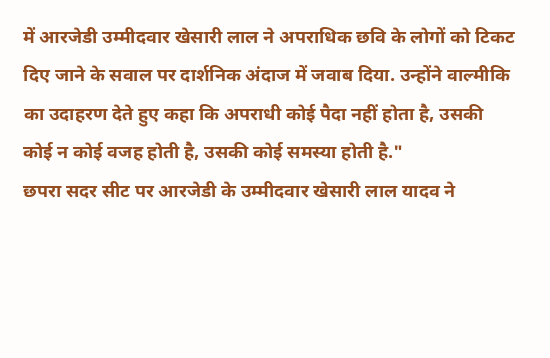में आरजेडी उम्मीदवार खेसारी लाल ने अपराधिक छवि के लोगों को टिकट दिए जाने के सवाल पर दार्शनिक अंदाज में जवाब दिया. उन्होंने वाल्मीकि का उदाहरण देते हुए कहा कि अपराधी कोई पैदा नहीं होता है, उसकी कोई न कोई वजह होती है, उसकी कोई समस्या होती है."
छपरा सदर सीट पर आरजेडी के उम्मीदवार खेसारी लाल यादव ने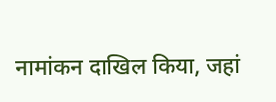नामांकन दाखिल किया, जहां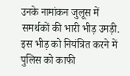उनके नामांकन जुलूस में समर्थकों की भारी भीड़ उमड़ी. इस भीड़ को नियंत्रित करने में पुलिस को काफी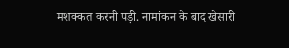मशक्कत करनी पड़ी. नामांकन के बाद खेसारी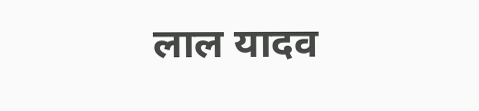लाल यादव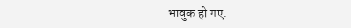भावुक हो गए.